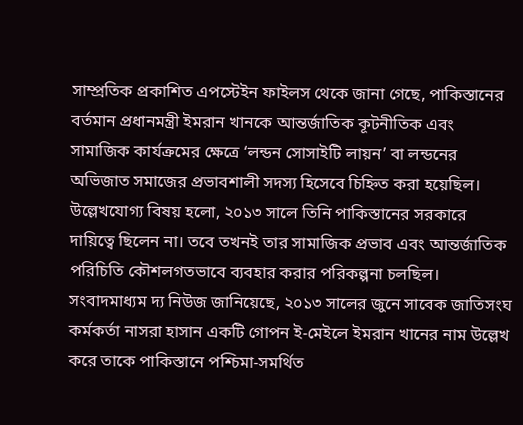সাম্প্রতিক প্রকাশিত এপস্টেইন ফাইলস থেকে জানা গেছে, পাকিস্তানের বর্তমান প্রধানমন্ত্রী ইমরান খানকে আন্তর্জাতিক কূটনীতিক এবং সামাজিক কার্যক্রমের ক্ষেত্রে ‘লন্ডন সোসাইটি লায়ন’ বা লন্ডনের অভিজাত সমাজের প্রভাবশালী সদস্য হিসেবে চিহ্নিত করা হয়েছিল। উল্লেখযোগ্য বিষয় হলো, ২০১৩ সালে তিনি পাকিস্তানের সরকারে দায়িত্বে ছিলেন না। তবে তখনই তার সামাজিক প্রভাব এবং আন্তর্জাতিক পরিচিতি কৌশলগতভাবে ব্যবহার করার পরিকল্পনা চলছিল।
সংবাদমাধ্যম দ্য নিউজ জানিয়েছে, ২০১৩ সালের জুনে সাবেক জাতিসংঘ কর্মকর্তা নাসরা হাসান একটি গোপন ই-মেইলে ইমরান খানের নাম উল্লেখ করে তাকে পাকিস্তানে পশ্চিমা-সমর্থিত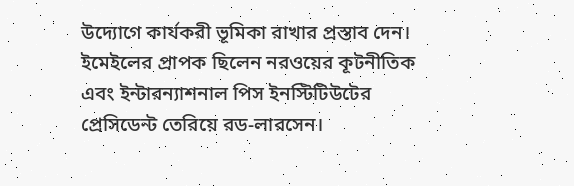উদ্যোগে কার্যকরী ভূমিকা রাখার প্রস্তাব দেন। ইমেইলের প্রাপক ছিলেন নরওয়ের কূটনীতিক এবং ইন্টারন্যাশনাল পিস ইনস্টিটিউটের প্রেসিডেন্ট তেরিয়ে রড-লারসেন।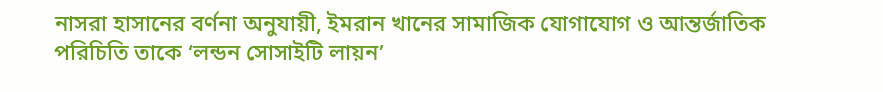নাসরা হাসানের বর্ণনা অনুযায়ী, ইমরান খানের সামাজিক যোগাযোগ ও আন্তর্জাতিক পরিচিতি তাকে ‘লন্ডন সোসাইটি লায়ন’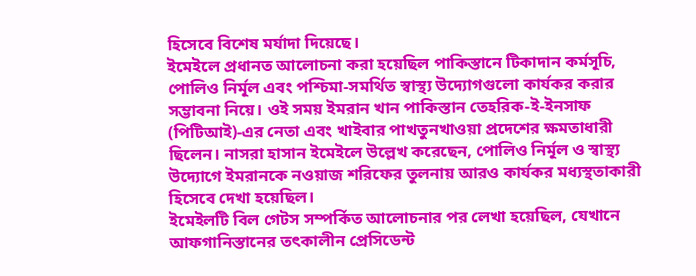হিসেবে বিশেষ মর্যাদা দিয়েছে।
ইমেইলে প্রধানত আলোচনা করা হয়েছিল পাকিস্তানে টিকাদান কর্মসূচি, পোলিও নির্মূল এবং পশ্চিমা-সমর্থিত স্বাস্থ্য উদ্যোগগুলো কার্যকর করার সম্ভাবনা নিয়ে। ওই সময় ইমরান খান পাকিস্তান তেহরিক-ই-ইনসাফ (পিটিআই)-এর নেতা এবং খাইবার পাখতুনখাওয়া প্রদেশের ক্ষমতাধারী ছিলেন। নাসরা হাসান ইমেইলে উল্লেখ করেছেন, পোলিও নির্মূল ও স্বাস্থ্য উদ্যোগে ইমরানকে নওয়াজ শরিফের তুলনায় আরও কার্যকর মধ্যস্থতাকারী হিসেবে দেখা হয়েছিল।
ইমেইলটি বিল গেটস সম্পর্কিত আলোচনার পর লেখা হয়েছিল, যেখানে আফগানিস্তানের তৎকালীন প্রেসিডেন্ট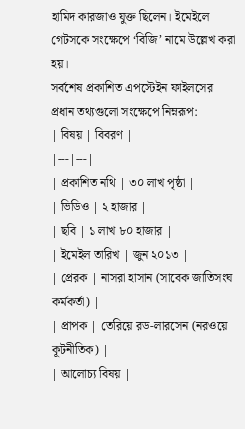হামিদ কারজাও যুক্ত ছিলেন। ইমেইলে গেটসকে সংক্ষেপে ‘বিজি’ নামে উল্লেখ করা হয়।
সর্বশেষ প্রকাশিত এপস্টেইন ফাইলসের প্রধান তথ্যগুলো সংক্ষেপে নিম্নরূপ:
| বিষয় | বিবরণ |
|---|---|
| প্রকাশিত নথি | ৩০ লাখ পৃষ্ঠা |
| ভিডিও | ২ হাজার |
| ছবি | ১ লাখ ৮০ হাজার |
| ইমেইল তারিখ | জুন ২০১৩ |
| প্রেরক | নাসরা হাসান (সাবেক জাতিসংঘ কর্মকর্তা) |
| প্রাপক | তেরিয়ে রড-লারসেন (নরওয়ে কূটনীতিক) |
| আলোচ্য বিষয় |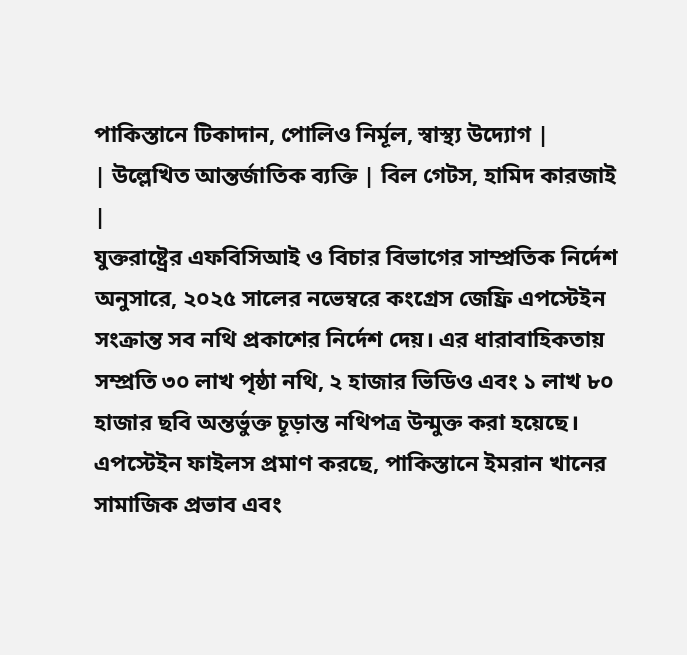পাকিস্তানে টিকাদান, পোলিও নির্মূল, স্বাস্থ্য উদ্যোগ |
| উল্লেখিত আন্তর্জাতিক ব্যক্তি | বিল গেটস, হামিদ কারজাই |
যুক্তরাষ্ট্রের এফবিসিআই ও বিচার বিভাগের সাম্প্রতিক নির্দেশ অনুসারে, ২০২৫ সালের নভেম্বরে কংগ্রেস জেফ্রি এপস্টেইন সংক্রান্ত সব নথি প্রকাশের নির্দেশ দেয়। এর ধারাবাহিকতায় সম্প্রতি ৩০ লাখ পৃষ্ঠা নথি, ২ হাজার ভিডিও এবং ১ লাখ ৮০ হাজার ছবি অন্তর্ভুক্ত চূড়ান্ত নথিপত্র উন্মুক্ত করা হয়েছে।
এপস্টেইন ফাইলস প্রমাণ করছে, পাকিস্তানে ইমরান খানের সামাজিক প্রভাব এবং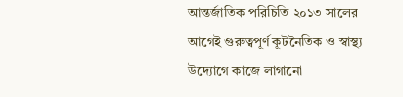আন্তর্জাতিক পরিচিতি ২০১৩ সালের আগেই গুরুত্বপূর্ণ কূটনৈতিক ও স্বাস্থ্য উদ্যোগে কাজে লাগানো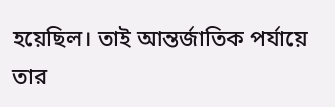হয়েছিল। তাই আন্তর্জাতিক পর্যায়ে তার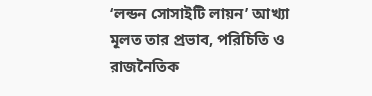‘লন্ডন সোসাইটি লায়ন’ আখ্যা মূলত তার প্রভাব, পরিচিতি ও রাজনৈতিক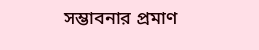সম্ভাবনার প্রমাণ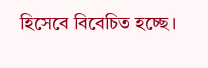হিসেবে বিবেচিত হচ্ছে।